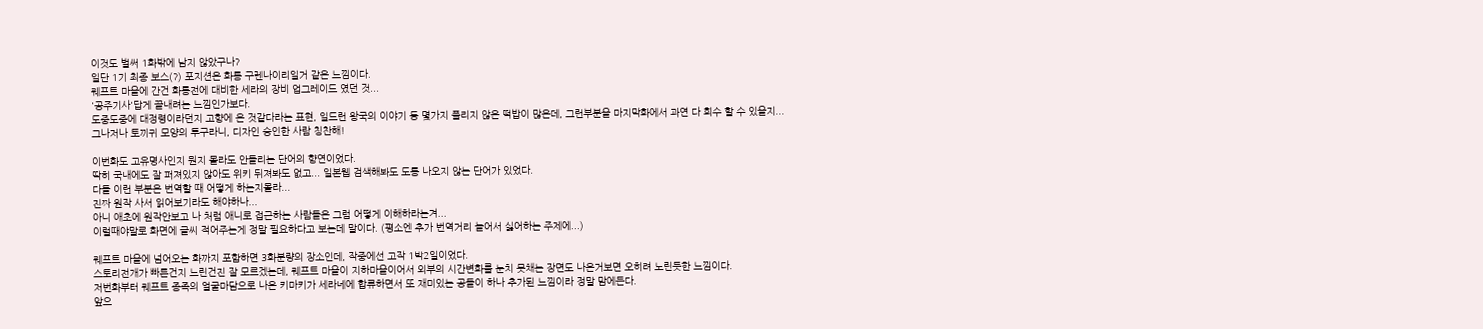이것도 벌써 1화밖에 남지 않았구나?
일단 1기 최종 보스(?) 포지션은 화룡 구렌나이리일거 같은 느낌이다.
퀘프트 마을에 간건 화룡전에 대비한 세라의 장비 업그레이드 였던 것...
'공주기사'답게 끝내려는 느낌인가보다.
도중도중에 대정령이라던지 고향에 온 것같다라는 표현, 일드런 왕국의 이야기 등 몇가지 풀리지 않은 떡밥이 많은데, 그런부분을 마지막화에서 과연 다 회수 할 수 있을지...
그나저나 토끼귀 모양의 투구라니, 디자인 승인한 사람 칭찬해!

이번화도 고유명사인지 뭔지 몰라도 안들리는 단어의 향연이었다.
딱히 국내에도 잘 퍼져있지 않아도 위키 뒤져봐도 없고... 일본웹 검색해봐도 도통 나오지 않는 단어가 있었다.
다들 이런 부분은 번역할 때 어떻게 하는지몰라...
진짜 원작 사서 읽어보기라도 해야하나...
아니 애초에 원작안보고 나 처럼 애니로 접근하는 사람들은 그럼 어떻게 이해하라는겨...
이럴때야말로 화면에 글씨 적어주는게 정말 필요하다고 보는데 말이다. (평소엔 추가 번역거리 늘어서 싫어하는 주제에...)

퀘프트 마을에 넘어오는 화까지 포함하면 3화분량의 장소인데, 작중에선 고작 1박2일이었다.
스토리전개가 빠른건지 느린건진 잘 모르겠는데, 퀘프트 마을이 지하마을이어서 외부의 시간변화를 눈치 못채는 장면도 나온거보면 오히려 노린듯한 느낌이다.
저번화부터 퀘프트 종족의 얼굴마담으로 나온 키마키가 세라네에 합류하면서 또 재미있는 공돌이 하나 추가된 느낌이라 정말 맘에든다.
앞으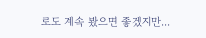로도 계속 봤으면 좋겠지만...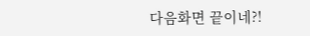다음화면 끝이네?!